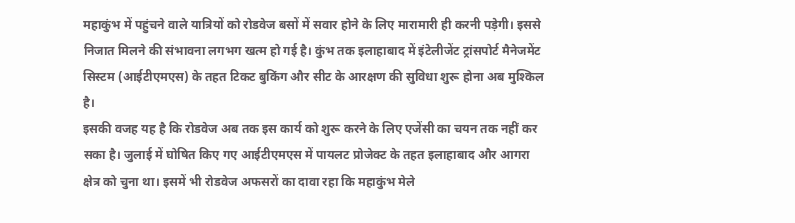महाकुंभ में पहुंचने वाले यात्रियों को रोडवेज बसों में सवार होने के लिए मारामारी ही करनी पड़ेगी। इससे निजात मिलने की संभावना लगभग खत्म हो गई है। कुंभ तक इलाहाबाद में इंटेलीजेंट ट्रांसपोर्ट मैनेजमेंट सिस्टम (आईटीएमएस) के तहत टिकट बुकिंग और सीट के आरक्षण की सुविधा शुरू होना अब मुश्किल है।
इसकी वजह यह है कि रोडवेज अब तक इस कार्य को शुरू करने के लिए एजेंसी का चयन तक नहीं कर सका है। जुलाई में घोषित किए गए आईटीएमएस में पायलट प्रोजेक्ट के तहत इलाहाबाद और आगरा क्षेत्र को चुना था। इसमें भी रोडवेज अफसरों का दावा रहा कि महाकुंभ मेले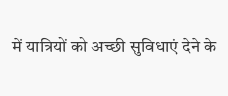में यात्रियों को अच्छी सुविधाएं देने के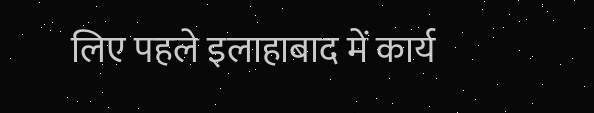लिए पहले इलाहाबाद में कार्य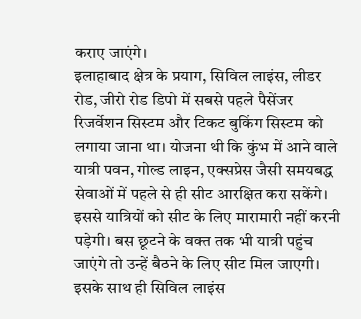कराए जाएंगे।
इलाहाबाद क्षेत्र के प्रयाग, सिविल लाइंस, लीडर रोड, जीरो रोड डिपो में सबसे पहले पैसेंजर रिजर्वेशन सिस्टम और टिकट बुकिंग सिस्टम को लगाया जाना था। योजना थी कि कुंभ में आने वाले यात्री पवन, गोल्ड लाइन, एक्सप्रेस जैसी समयबद्ध सेवाओं में पहले से ही सीट आरक्षित करा सकेंगे। इससे यात्रियों को सीट के लिए मारामारी नहीं करनी पड़ेगी। बस छूटने के वक्त तक भी यात्री पहुंच जाएंगे तो उन्हें बैठने के लिए सीट मिल जाएगी।
इसके साथ ही सिविल लाइंस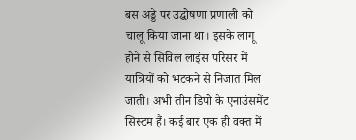बस अड्डे पर उद्घोषणा प्रणाली को चालू किया जाना था। इसके लागू होने से सिविल लाइंस परिसर में यात्रियों को भटकने से निजात मिल जाती। अभी तीन डिपो के एनाउंसमेंट सिस्टम हैं। कई बार एक ही वक्त में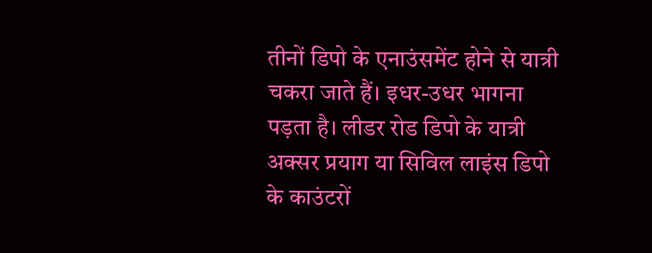तीनों डिपो के एनाउंसमेंट होने से यात्री चकरा जाते हैं। इधर-उधर भागना पड़ता है। लीडर रोड डिपो के यात्री अक्सर प्रयाग या सिविल लाइंस डिपो के काउंटरों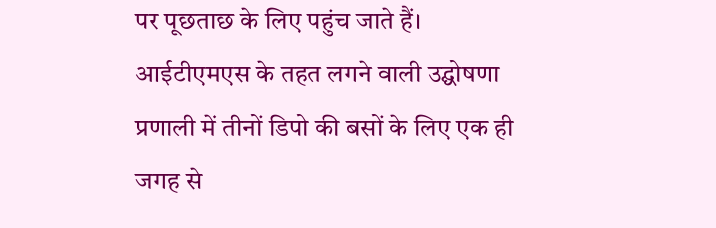पर पूछताछ के लिए पहुंच जाते हैं।
आईटीएमएस के तहत लगने वाली उद्घोषणा प्रणाली में तीनों डिपो की बसों के लिए एक ही जगह से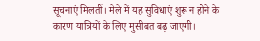सूचनाएं मिलतीं। मेले में यह सुविधाएं शुरू न होने के कारण यात्रियों के लिए मुसीबत बढ़ जाएगी।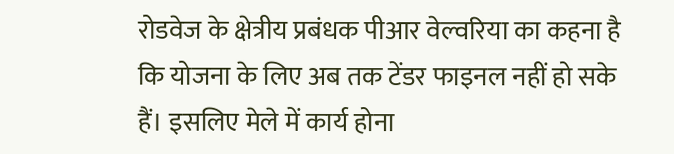रोडवेज के क्षेत्रीय प्रबंधक पीआर वेल्वरिया का कहना है कि योजना के लिए अब तक टेंडर फाइनल नहीं हो सके हैं। इसलिए मेले में कार्य होना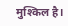मुश्किल है।